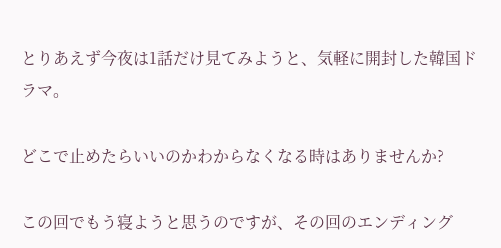とりあえず今夜は1話だけ見てみようと、気軽に開封した韓国ドラマ。

どこで止めたらいいのかわからなくなる時はありませんか?

この回でもう寝ようと思うのですが、その回のエンディング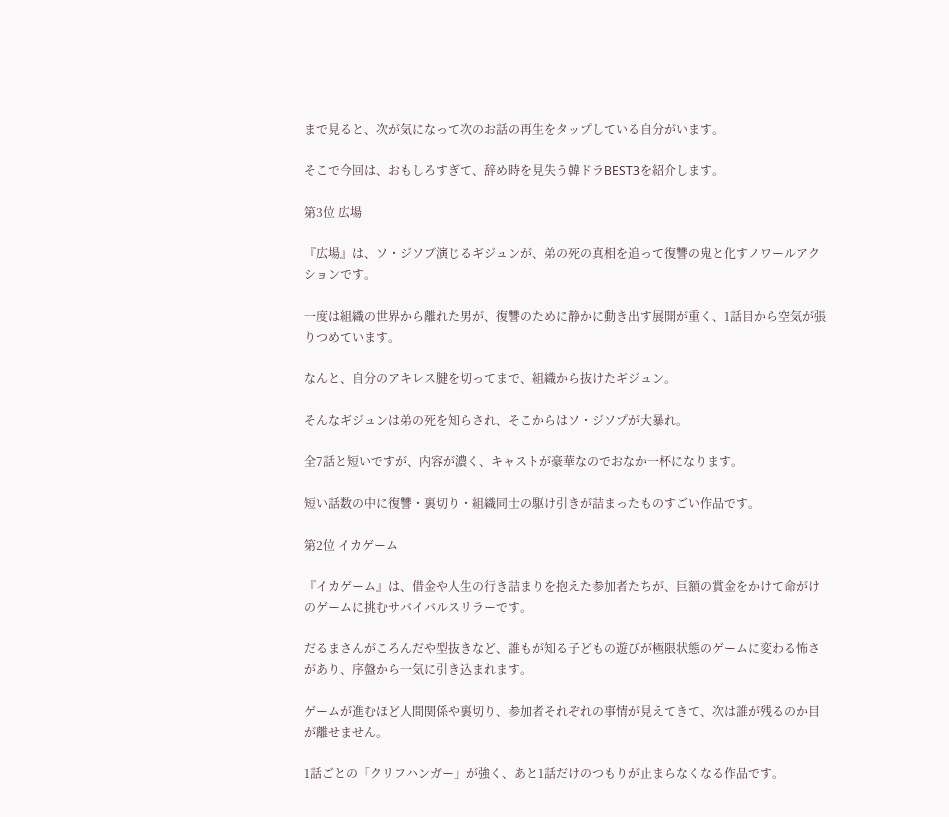まで見ると、次が気になって次のお話の再生をタップしている自分がいます。

そこで今回は、おもしろすぎて、辞め時を見失う韓ドラBEST3を紹介します。

第3位 広場

『広場』は、ソ・ジソブ演じるギジュンが、弟の死の真相を追って復讐の鬼と化すノワールアクションです。

一度は組織の世界から離れた男が、復讐のために静かに動き出す展開が重く、1話目から空気が張りつめています。

なんと、自分のアキレス腱を切ってまで、組織から抜けたギジュン。

そんなギジュンは弟の死を知らされ、そこからはソ・ジソプが大暴れ。

全7話と短いですが、内容が濃く、キャストが豪華なのでおなか一杯になります。

短い話数の中に復讐・裏切り・組織同士の駆け引きが詰まったものすごい作品です。

第2位 イカゲーム

『イカゲーム』は、借金や人生の行き詰まりを抱えた参加者たちが、巨額の賞金をかけて命がけのゲームに挑むサバイバルスリラーです。

だるまさんがころんだや型抜きなど、誰もが知る子どもの遊びが極限状態のゲームに変わる怖さがあり、序盤から一気に引き込まれます。

ゲームが進むほど人間関係や裏切り、参加者それぞれの事情が見えてきて、次は誰が残るのか目が離せません。

1話ごとの「クリフハンガー」が強く、あと1話だけのつもりが止まらなくなる作品です。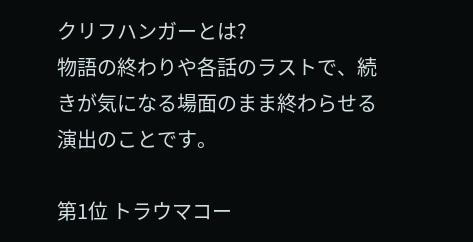クリフハンガーとは?
物語の終わりや各話のラストで、続きが気になる場面のまま終わらせる演出のことです。

第1位 トラウマコー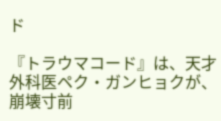ド

『トラウマコード』は、天才外科医ペク・ガンヒョクが、崩壊寸前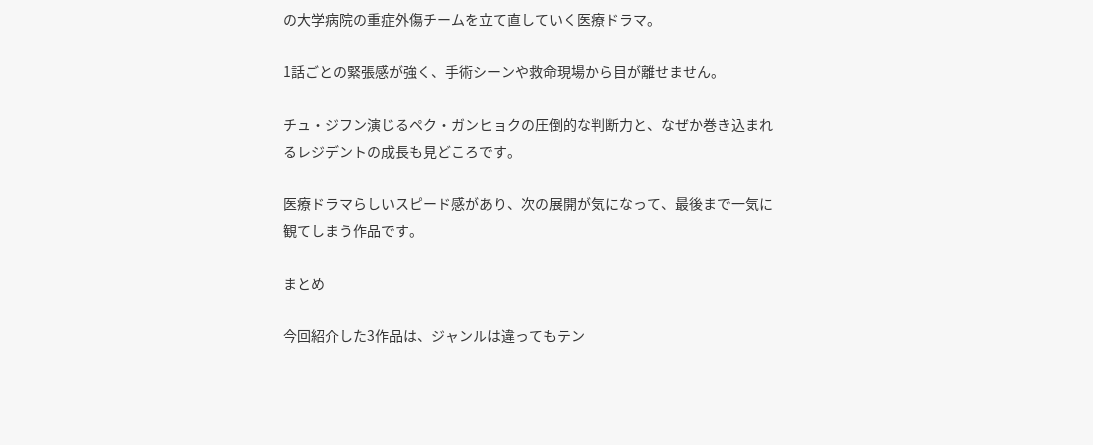の大学病院の重症外傷チームを立て直していく医療ドラマ。

1話ごとの緊張感が強く、手術シーンや救命現場から目が離せません。

チュ・ジフン演じるペク・ガンヒョクの圧倒的な判断力と、なぜか巻き込まれるレジデントの成長も見どころです。

医療ドラマらしいスピード感があり、次の展開が気になって、最後まで一気に観てしまう作品です。

まとめ

今回紹介した3作品は、ジャンルは違ってもテン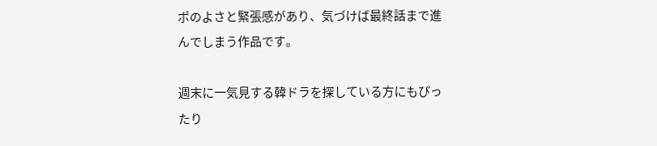ポのよさと緊張感があり、気づけば最終話まで進んでしまう作品です。

週末に一気見する韓ドラを探している方にもぴったり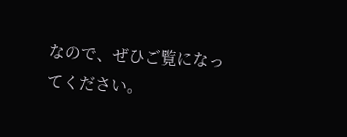なので、ぜひご覧になってください。